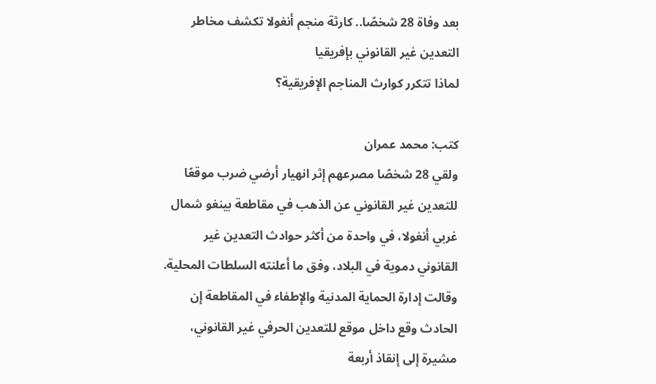بعد وفاة 28 شخصًا.. كارثة منجم أنغولا تكشف مخاطر التعدين غير القانوني بإفريقيا
لماذا تتكرر كوارث المناجم الإفريقية؟

كتب: محمد عمران
ولقي 28 شخصًا مصرعهم إثر انهيار أرضي ضرب موقعًا للتعدين غير القانوني عن الذهب في مقاطعة بينغو شمال غربي أنغولا، في واحدة من أكثر حوادث التعدين غير القانوني دموية في البلاد، وفق ما أعلنته السلطات المحلية.
وقالت إدارة الحماية المدنية والإطفاء في المقاطعة إن الحادث وقع داخل موقع للتعدين الحرفي غير القانوني، مشيرة إلى إنقاذ أربعة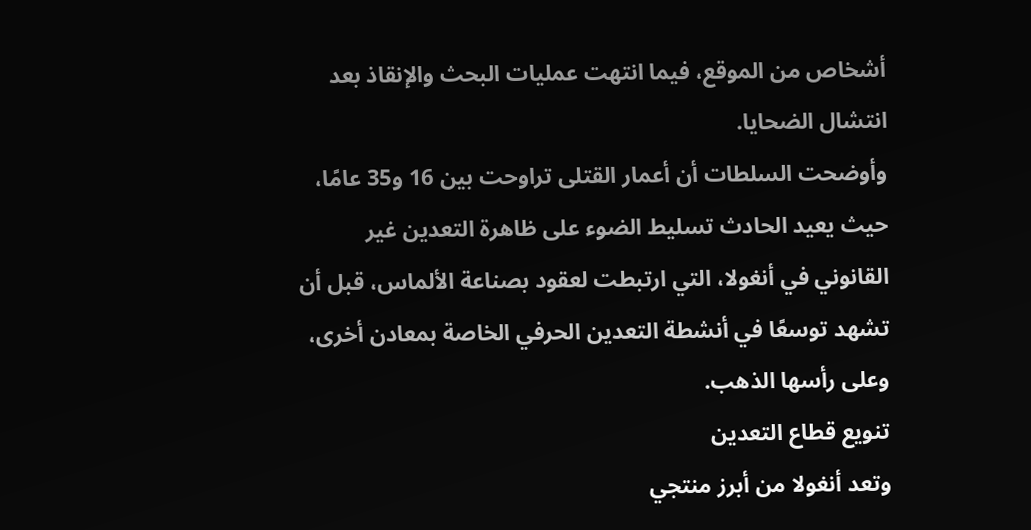أشخاص من الموقع، فيما انتهت عمليات البحث والإنقاذ بعد انتشال الضحايا.
وأوضحت السلطات أن أعمار القتلى تراوحت بين 16 و35 عامًا، حيث يعيد الحادث تسليط الضوء على ظاهرة التعدين غير القانوني في أنغولا، التي ارتبطت لعقود بصناعة الألماس، قبل أن تشهد توسعًا في أنشطة التعدين الحرفي الخاصة بمعادن أخرى، وعلى رأسها الذهب.
تنويع قطاع التعدين
وتعد أنغولا من أبرز منتجي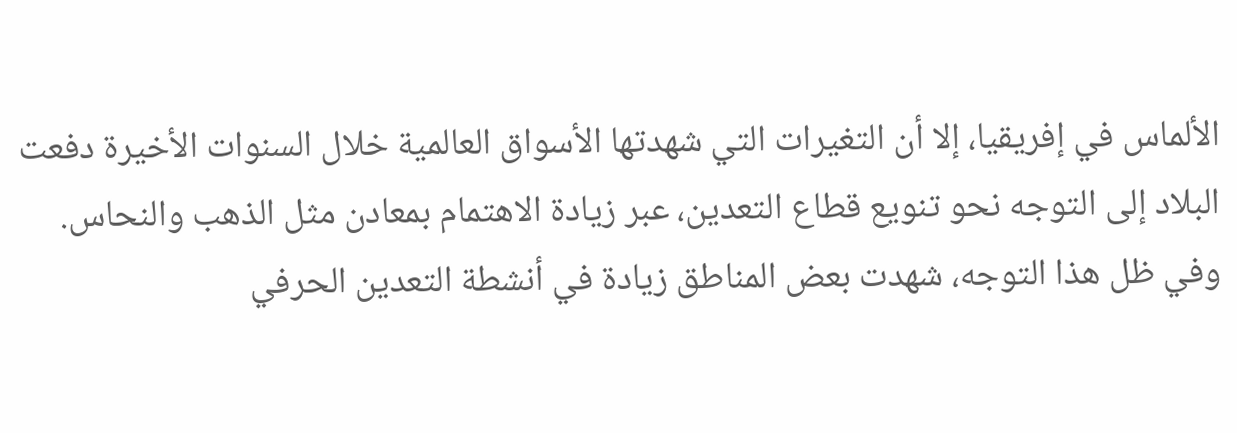الألماس في إفريقيا، إلا أن التغيرات التي شهدتها الأسواق العالمية خلال السنوات الأخيرة دفعت البلاد إلى التوجه نحو تنويع قطاع التعدين، عبر زيادة الاهتمام بمعادن مثل الذهب والنحاس.
وفي ظل هذا التوجه، شهدت بعض المناطق زيادة في أنشطة التعدين الحرفي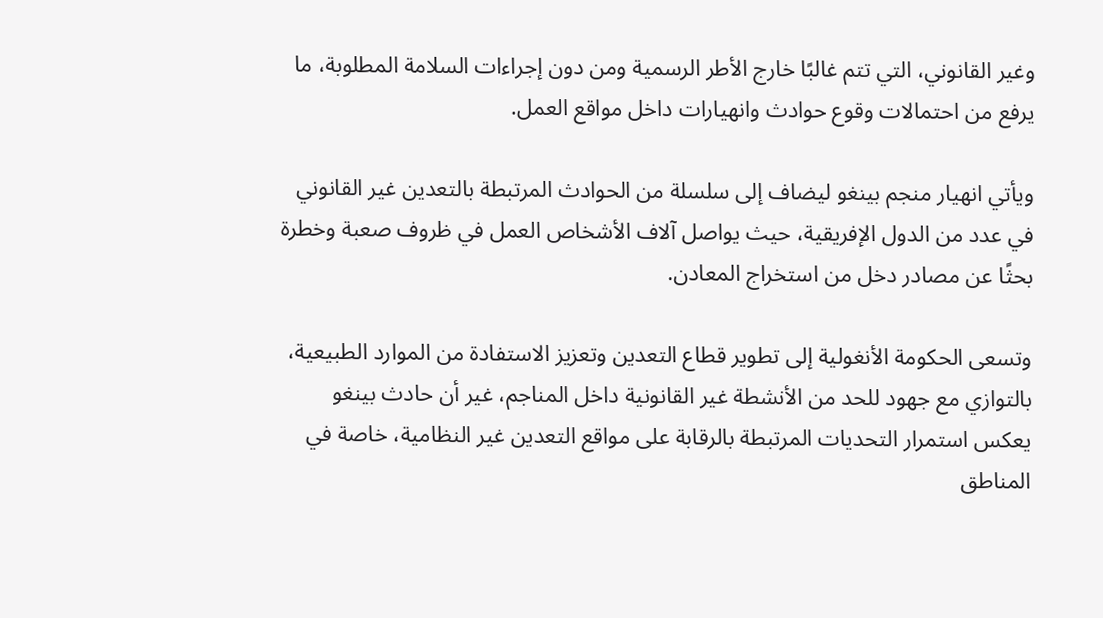وغير القانوني، التي تتم غالبًا خارج الأطر الرسمية ومن دون إجراءات السلامة المطلوبة، ما يرفع من احتمالات وقوع حوادث وانهيارات داخل مواقع العمل.

ويأتي انهيار منجم بينغو ليضاف إلى سلسلة من الحوادث المرتبطة بالتعدين غير القانوني في عدد من الدول الإفريقية، حيث يواصل آلاف الأشخاص العمل في ظروف صعبة وخطرة بحثًا عن مصادر دخل من استخراج المعادن.

وتسعى الحكومة الأنغولية إلى تطوير قطاع التعدين وتعزيز الاستفادة من الموارد الطبيعية، بالتوازي مع جهود للحد من الأنشطة غير القانونية داخل المناجم، غير أن حادث بينغو يعكس استمرار التحديات المرتبطة بالرقابة على مواقع التعدين غير النظامية، خاصة في المناطق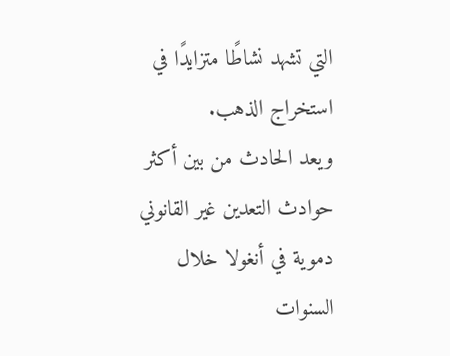التي تشهد نشاطًا متزايدًا في استخراج الذهب.
ويعد الحادث من بين أكثر حوادث التعدين غير القانوني دموية في أنغولا خلال السنوات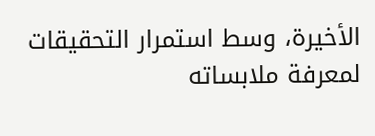الأخيرة، وسط استمرار التحقيقات لمعرفة ملابساته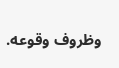وظروف وقوعه.